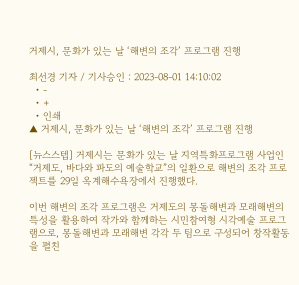거제시, 문화가 있는 날 ‘해변의 조각’ 프로그램 진행

최선경 기자 / 기사승인 : 2023-08-01 14:10:02
  • -
  • +
  • 인쇄
▲ 거제시, 문화가 있는 날 ‘해변의 조각’ 프로그램 진행

[뉴스스텝] 거제시는 문화가 있는 날 지역특화프로그램 사업인 “거제도, 바다와 파도의 예술학교”의 일환으로 해변의 조각 프로젝트를 29일 옥계해수욕장에서 진행했다.

이번 해변의 조각 프로그램은 거제도의 몽돌해변과 모래해변의 특성을 활용하여 작가와 함께하는 시민참여형 시각예술 프로그램으로, 몽돌해변과 모래해변 각각 두 팀으로 구성되어 창작활동을 펼친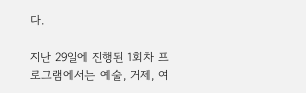다.

지난 29일에 진행된 1회차 프로그램에서는 예술, 거제, 여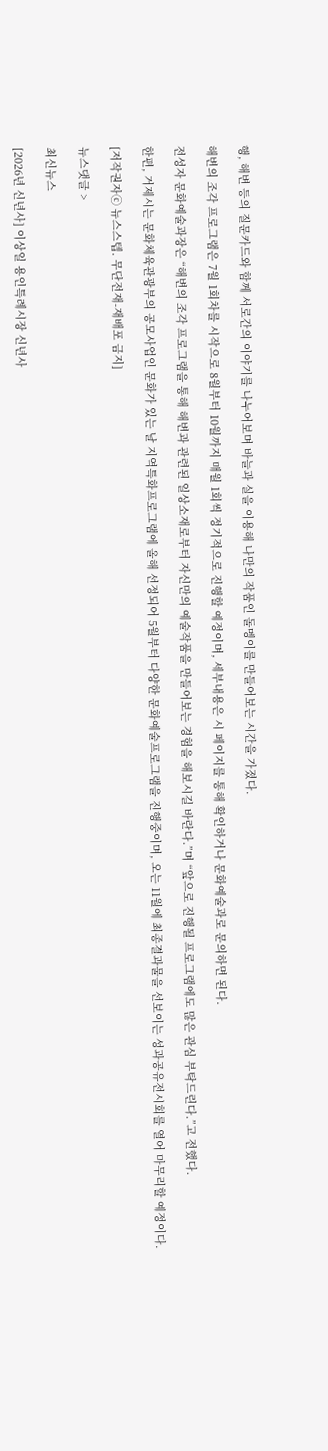행, 해변 등의 질문카드와 함께 서로간의 이야기를 나누어보며 바늘과 실을 이용해 나만의 작품인 돌멩이를 만들어보는 시간을 가졌다.

해변의 조각 프로그램은 7월 1회차를 시작으로 8월부터 10월까지 매월 1회씩 정기적으로 진행할 예정이며, 세부내용은 시 페이지를 통해 확인하거나 문화예술과로 문의하면 된다.

전성자 문화예술과장은 “해변의 조각 프로그램을 통해 해변과 관련된 일상소재로부터 자신만의 예술작품을 만들어보는 경험을 해보시길 바란다.”며 “앞으로 진행될 프로그램에도 많은 관심 부탁드린다.”고 전했다.

한편, 거제시는 문화체육관광부의 공모사업인 문화가 있는 날 지역특화프로그램에 올해 선정되어 5월부터 다양한 문화예술프로그램을 진행중이며, 오는 11월에 최종결과물을 선보이는 성과공유전시회를 열어 마무리할 예정이다.

[저작권자ⓒ 뉴스스텝. 무단전재-재배포 금지]

뉴스댓글 >

최신뉴스

[2026년 신년사] 이상일 용인특례시장 신년사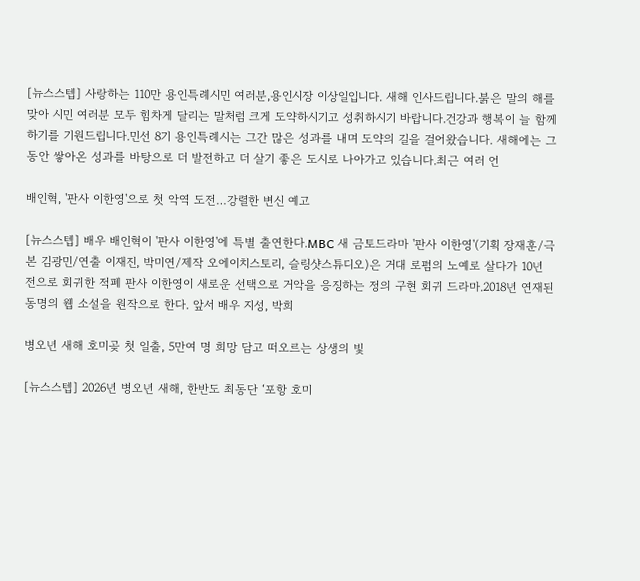[뉴스스텝] 사랑하는 110만 용인특례시민 여러분,용인시장 이상일입니다. 새해 인사드립니다.붉은 말의 해를 맞아 시민 여러분 모두 힘차게 달리는 말처럼 크게 도약하시기고 성취하시기 바랍니다.건강과 행복이 늘 함께하기를 기원드립니다.민선 8기 용인특례시는 그간 많은 성과를 내며 도약의 길을 걸어왔습니다. 새해에는 그동안 쌓아온 성과를 바탕으로 더 발전하고 더 살기 좋은 도시로 나아가고 있습니다.최근 여러 언

배인혁, '판사 이한영'으로 첫 악역 도전…강렬한 변신 예고

[뉴스스텝] 배우 배인혁이 '판사 이한영'에 특별 출연한다.MBC 새 금토드라마 '판사 이한영'(기획 장재훈/극본 김광민/연출 이재진, 박미연/제작 오에이치스토리, 슬링샷스튜디오)은 거대 로펌의 노예로 살다가 10년 전으로 회귀한 적폐 판사 이한영이 새로운 선택으로 거악을 응징하는 정의 구현 회귀 드라마.2018년 연재된 동명의 웹 소설을 원작으로 한다. 앞서 배우 지성, 박희

병오년 새해 호미곶 첫 일출, 5만여 명 희망 담고 떠오르는 상생의 빛

[뉴스스텝] 2026년 병오년 새해, 한반도 최동단 ‘포항 호미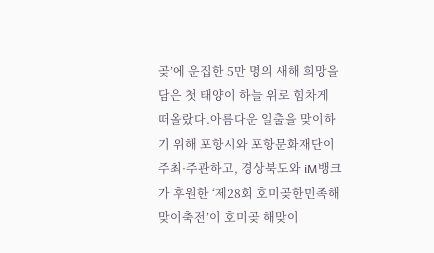곶’에 운집한 5만 명의 새해 희망을 담은 첫 태양이 하늘 위로 힘차게 떠올랐다.아름다운 일출을 맞이하기 위해 포항시와 포항문화재단이 주최·주관하고, 경상북도와 iM뱅크가 후원한 ‘제28회 호미곶한민족해맞이축전’이 호미곶 해맞이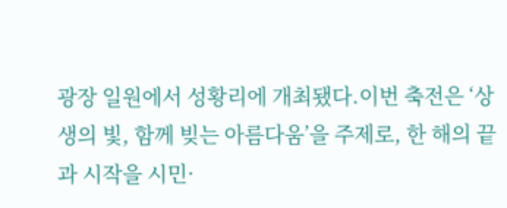광장 일원에서 성황리에 개최됐다.이번 축전은 ‘상생의 빛, 함께 빚는 아름다움’을 주제로, 한 해의 끝과 시작을 시민·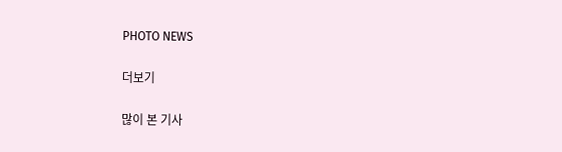PHOTO NEWS

더보기

많이 본 기사